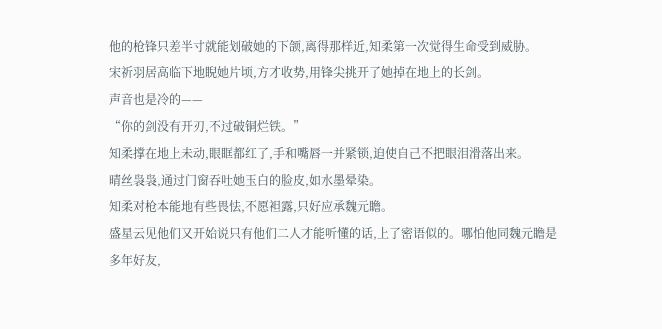他的枪锋只差半寸就能划破她的下颌,离得那样近,知柔第一次觉得生命受到威胁。
宋祈羽居高临下地睨她片顷,方才收势,用锋尖挑开了她掉在地上的长剑。
声音也是冷的——
“你的剑没有开刃,不过破铜烂铁。”
知柔撑在地上未动,眼眶都红了,手和嘴唇一并紧锁,迫使自己不把眼泪滑落出来。
晴丝袅袅,通过门窗吞吐她玉白的脸皮,如水墨晕染。
知柔对枪本能地有些畏怯,不愿袒露,只好应承魏元瞻。
盛星云见他们又开始说只有他们二人才能听懂的话,上了密语似的。哪怕他同魏元瞻是多年好友,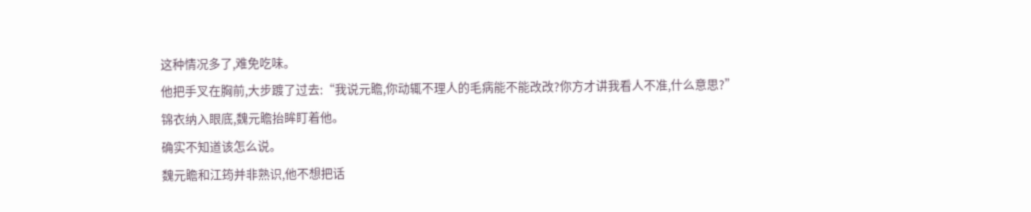这种情况多了,难免吃味。
他把手叉在胸前,大步踱了过去:“我说元瞻,你动辄不理人的毛病能不能改改?你方才讲我看人不准,什么意思?”
锦衣纳入眼底,魏元瞻抬眸盯着他。
确实不知道该怎么说。
魏元瞻和江筠并非熟识,他不想把话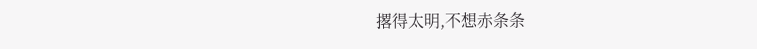撂得太明,不想赤条条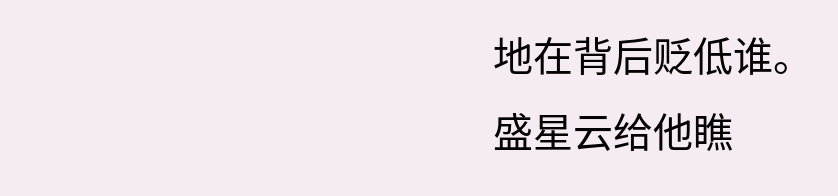地在背后贬低谁。
盛星云给他瞧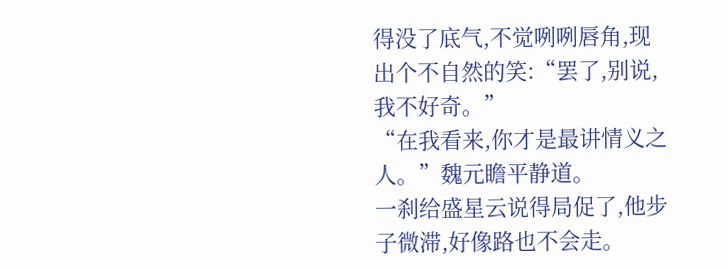得没了底气,不觉咧咧唇角,现出个不自然的笑:“罢了,别说,我不好奇。”
“在我看来,你才是最讲情义之人。”魏元瞻平静道。
一刹给盛星云说得局促了,他步子微滞,好像路也不会走。